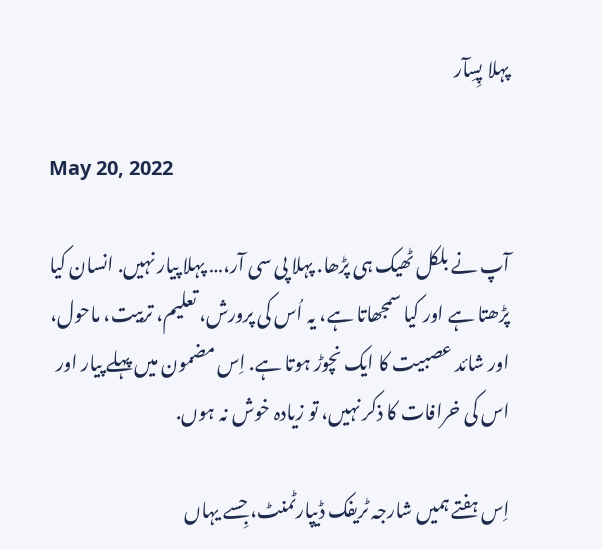پہلا پِسِآر

May 20, 2022

آپ نے بلکل ٹھیک ہی پڑھا. پہلا پی سی آر،… پہلا پیار نہیں. انسان کیا پڑھتا ہے اور کیا سمجھاتا ہے، یہ اُس کی پرورش، تعلیم، تربیت، ماحول، اور شائد عصبیت کا ایک نچوڑ ہوتا ہے. اِس مضمون میں پہلے پیار اور اس کی خرافات کا ذکر نہیں، تو زیادہ خوش نہ ہوں.

اِس ہفتے ہمیں شارجہ ٹریفک ڈیپارٹمنٹ، جِسے یہاں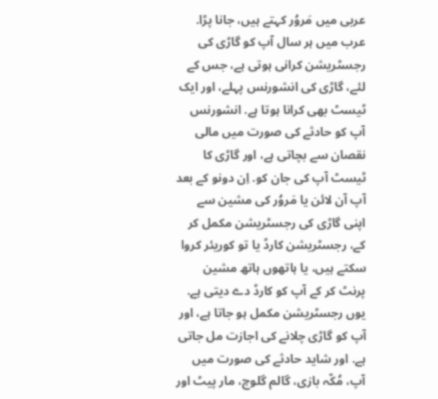عربی میں مَروُر کہتے ہیں، جانا پڑا. عرب میں ہر سال آپ کو گاڑی کی رجسٹریشن کرانی ہوتی ہے، جس کے لئے، گاڑی کی انشورنس پہلے، اور ایک ٹیسٹ بھی کرانا ہوتا ہے. انشورنس آپ کو حادثے کی صورت میں مالی نقصان سے بچاتی ہے، اور گاڑی کا ٹیسٹ آپ کی جان کو. اِن دونو کے بعد آپ آن لائن یا مَروُر کی مشین سے اپنی گاڑی کی رجسٹریشن مکمل کر کے، رجسٹریشن کارڈ یا تو کوریئر کروا سکتے ہیں، یا ہاتھوں ہاتھ مشین پرنٹ کر کے آپ کو کارڈ دے دیتی ہے. یوں رجسٹریشن مکمل ہو جاتا ہے، اور آپ کو گاڑی چلانے کی اجازت مل جاتی ہے. اور شاید حادثے کی صورت میں آپ، مُکّہ بازی، گالم گلوچ، مار پیٹ اور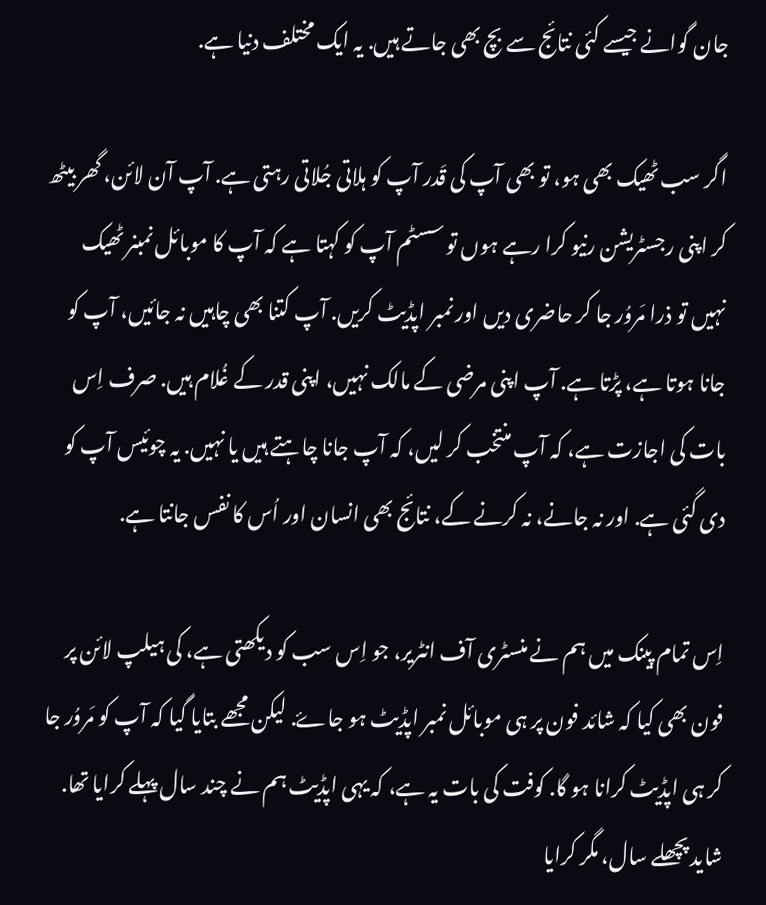جان گوانے جیسے کئی نتائج سے بچ بھی جاتے ہیں. یہ ایک مختلف دنیا ہے.

اگر سب ٹھیک بھی ہو، تو بھی آپ کی قَدر آپ کو ہلاتی جُلاتی رہتی ہے. آپ آن لائن، گھر بیٹھ کر اپنی رجسٹریشن رنیو کرا رہے ہوں تو سسٹم آپ کو کہتا ہے کہ آپ کا موبائل نمبنر ٹھیک نہیں تو ذرا مَروُر جا کر حاضری دیں اور نمبر اپڈیٹ کریں. آپ کتنا بھی چاہیں نہ جائیں، آپ کو جانا ہوتا ہے، پڑتا ہے. آپ اپنی مرضی کے مالک نہیں، اپنی قدر کے غُلام ہیں. صرف اِس بات کی اجازت ہے، کہ آپ منتخب کر لیں، کہ آپ جانا چاہتے ہیں یا نہیں. یہ چوئیس آپ کو دی گئی ہے. اور نہ جانے، نہ کرنے کے، نتائج بھی انسان اور اُس کا نفس جانتا ہے.

اِس تمام پینک میں ہم نے منسٹری آف انٹریر، جو اِس سب کو دیکھتی ہے، کی ہیلپ لائن پر فون بھی کیا کہ شائد فون پر ہی موبائل نمبر اپڈیٹ ہو جاۓ. لیکن مجھے بتایا گیا کہ آپ کو مَروُر جا کر ہی اپڈیٹ کرانا ہو گا. کوفت کی بات یہ ہے، کہ یہی اپڈیٹ ہم نے چند سال پہلے کرایا تھا. شاید پچھلے سال، مگر کرایا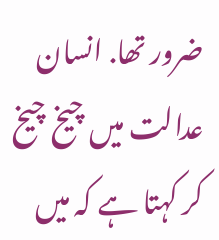ضرور تھا. انسان عدالت میں چیخ چیخ کر کہتا ہے کہ میں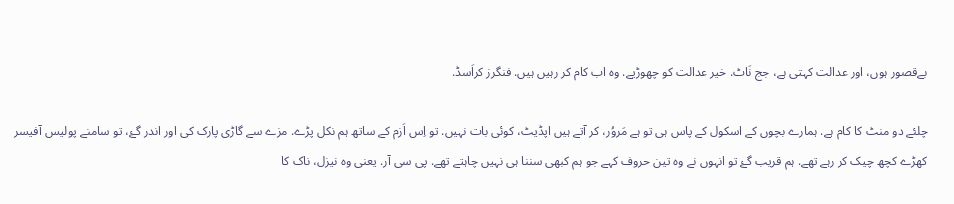بےقصور ہوں، اور عدالت کہتی ہے، جج نَاٹ. خیر عدالت کو چھوڑیے. وہ اب کام کر رہیں ہیں. فنگرز کراَسڈ.

چلئے دو منٹ کا کام ہے. ہمارے بچوں کے اسکول کے پاس ہی تو ہے مَروُر، کر آتے ہیں اپڈیٹ، کوئی بات نہیں. تو اِس اَزم کے ساتھ ہم نکل پڑے. مزے سے گاڑی پارک کی اور اندر گۓ، تو سامنے پولیس آفیسر کھڑے کچھ چیک کر رہے تھے. ہم قریب گۓ تو انہوں نے وہ تین حروف کہے جو ہم کبھی سننا ہی نہیں چاہتے تھے. پی سی آر. یعنی وہ نیزل، ناک کا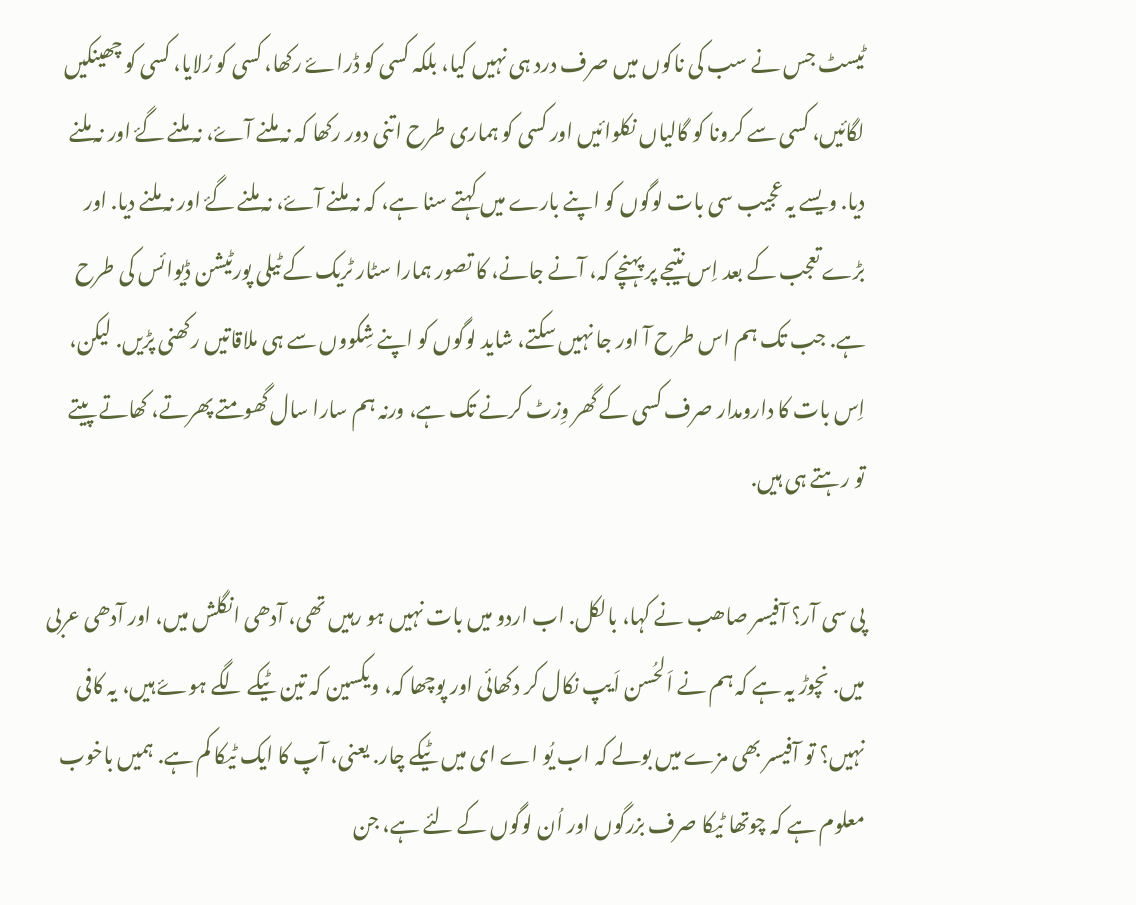ٹیسٹ جس نے سب کی ناکوں میں صرف درد ہی نہیں کیا، بلکہ کسی کو ڈراۓ رکھا، کسی کو رُلایا، کسی کو چھینکیں لگائیں، کسی سے کرونا کو گالیاں نکلوائیں اور کسی کو ہماری طرح اتنی دور رکھا کہ نہ ملنے آۓ، نہ ملنے گۓ اور نہ ملنے دیا. ویسے یہ عجیب سی بات لوگوں کو اپنے بارے میں کہتے سنا ہے، کہ نہ ملنے آۓ، نہ ملنے گۓ اور نہ ملنے دیا. اور بڑے تعجب کے بعد اِس نتیجے پر پہنچے کہ، آنے جانے، کا تصور ہمارا سٹار ٹریک کے ٹیلی پورٹیشن ڈیوائس کی طرح ہے. جب تک ہم اس طرح آ اور جا نہیں سکتے، شاید لوگوں کو اپنے شِکووں سے ہی ملاقاتیں رکھنی پڑیں. لیکن، اِس بات کا دارومدار صرف کسی کے گھر وِزٹ کرنے تک ہے، ورنہ ہم سارا سال گھومتے پھرتے، کھاتے پیتے تو رہتے ہی ہیں.

پی سی آر؟ آفیسر صاھب نے کہا، بالکل. اب اردو میں بات نہیں ہو رہیں تھی، آدھی انگلش میں، اور آدھی عربی میں. نچوڑ یہ ہے کہ ہم نے اَلحُسن اَیپ نکال کر دکھائی اور پوچھا کہ، ویکسین کہ تین ٹیکے لگے ہوۓ ہیں، یہ کافی نہیں؟ تو آفیسر بھی مزے میں بولے کہ اب یُو اے ای میں ٹیکے چار. یعنی، آپ کا ایک ٹیکا کم ہے. ہمیں باخوب معلوم ہے کہ چوتھا ٹیکا صرف بزرگوں اور اُن لوگوں کے لئے ہے، جن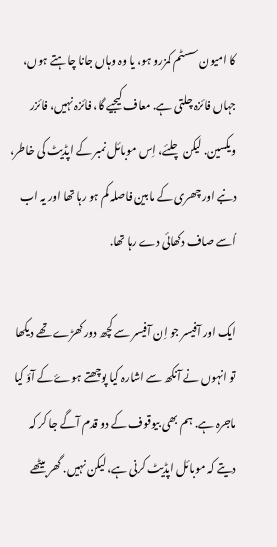کا امیون سسٹم کمزرو ہو، یا وہ وہاں جانا چاہتے ہوں، جہاں فائزہ چلتی ہے. معاف کیجیے گا، فائزہ نہیں، فائزر ویکسین. لیکن چلئے، اِس موبائل نمبر کے اپڈیٹ کی خاطر، دنبے اور چھری کے مابین فاصلہ کم ہو رہا تھا اور یہ اب اُسے صاف دکھائی دے رہا تھا.

ایک اور آفیسر جو اِن آفیسر سے کچھ دور کھڑے تھے دیکھا تو انہوں نے آنکھ سے اشارہ کیا پوچھتے ہوۓ کے آؤ کیا ماجرہ ہے. ہم بھی بیوقوف کے دو قدم آگے جا کر کہ دیتے کہ موبائل اپڈیٹ کرنی ہے، لیکن نہیں. گھر بیٹھے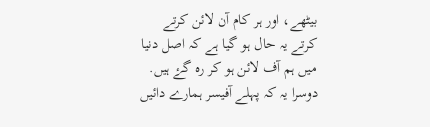بیٹھے، اور ہر کام آن لائن کرتے کرتے یہ حال ہو گیا ہے کہ اصل دنیا میں ہم آف لائن ہو کر رہ گۓ ہیں. دوسرا یہ کہ پہلے آفیسر ہمارے دائیں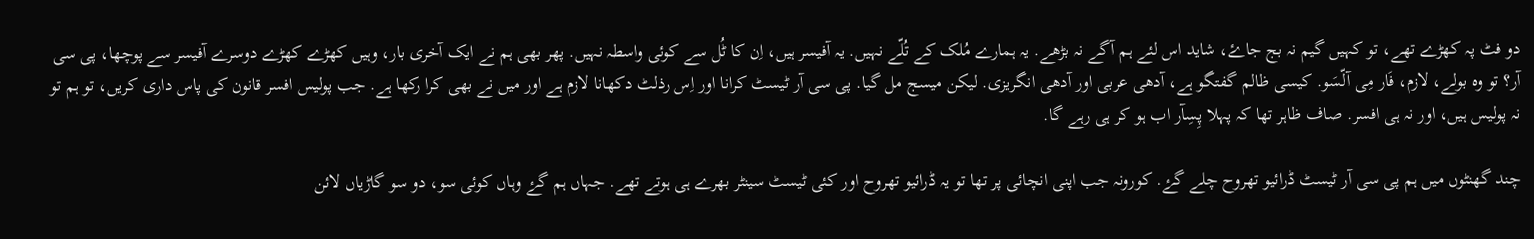دو فٹ پہ کھڑے تھے، تو کہیں گیم نہ بج جاۓ، شاید اس لئے ہم آگے نہ بڑھے. یہ ہمارے مُلک کے تُلّے نہیں. یہ آفیسر ہیں، اِن کا ٹُل سے کوئی واسطہ نہیں. پھر بھی ہم نے ایک آخری بار، وہیں کھڑے کھڑے دوسرے آفیسر سے پوچھا، پی سی آر؟ تو وہ بولے، لازم، فَار مِی آلّسَو. کیسی ظالم گفتگو ہے، آدھی عربی اور آدھی انگریزی. لیکن میسج مل گیا. پی سی آر ٹیسٹ کرانا اور اِس رذلٹ دکھانا لازم ہے اور میں نے بھی کرا رکھا ہے. جب پولیس افسر قانون کی پاس داری کریں، تو ہم تو نہ پولیس ہیں، اور نہ ہی افسر. صاف ظاہر تھا کہ پہلا پِسِآر اب ہو کر ہی رہے گا.

چند گھنٹوں میں ہم پی سی آر ٹیسٹ ڈرائیو تھروح چلے گۓ. کورونہ جب اپنی انچائی پر تھا تو یہ ڈرائیو تھروح اور کئی ٹیسٹ سینٹر بھرے ہی ہوتے تھے. جہاں ہم گۓ وہاں کوئی سو، دو سو گاڑیاں لائن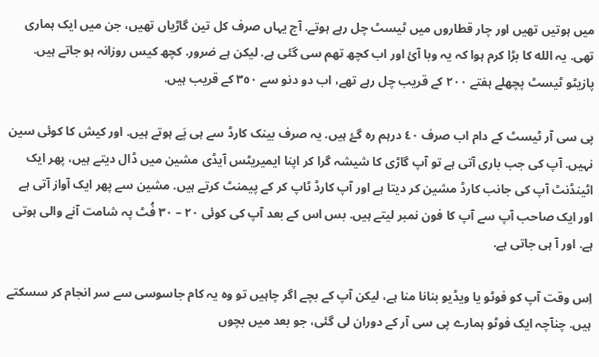میں ہوتیں تھیں اور چار قطاروں میں ٹیسٹ چل رہے ہوتے. آج یہاں صرف کل تین گاڑیاں تھیں، جن میں ایک ہماری تھی. یہ الله کا بڑا کرم ہوا کہ یہ وبا آئ اور اب کچھ تھم سی گئی ہے. لیکن ہے ضرور. کچھ کیس روزانہ ہو جاتے ہیں. پازیٹو ٹیسٹ پچھلے ہفتے ٢٠٠ کے قریب چل رہے تھے، اب دو دنو سے ٣٥٠ کے قریب ہیں.

پی سی آر ٹیسٹ کے دام اب صرف ٤٠ درہم رہ گۓ ہیں. یہ صرف بینک کارڈ سے ہی پَے ہوتے ہیں. اور کیش کا کوئی سین نہیں. آپ کی جب باری آتی ہے تو آپ گاڑی کا شیشہ گرا کر اپنا ایمیریٹس آیڈی مشین میں ڈال دیتے ہیں، پھر ایک اٹینڈنٹ آپ کی جانب کارڈ مشین کر دیتا ہے اور آپ کارڈ ٹاپ کر کے پیمنٹ کرتے ہیں. مشین سے پھر ایک آواز آتی ہے اور ایک صاحب آپ سے آپ کا فون نمبر لیتے ہیں. بس اس کے بعد آپ کی کوئی ٢٠ – ٣٠ فُٹ پہ شامت آنے والی ہوتی ہے. اور آ ہی جاتی ہے.

اِس وقت آپ کو فوٹو یا ویڈیو بنانا منا ہے، لیکن آپ کے بچے اگر چاہیں تو وہ یہ کام جاسوسی سے سر انجام کر سسکتے ہیں. چنآچہ ایک فوٹو ہمارے پی سی آر کے دوران لی گئی، جو بعد میں بچوں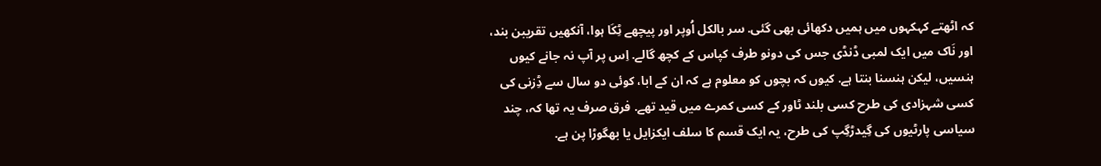کہ اٹھتے کہکہوں میں ہمیں دکھائی بھی گئی. سر بالکل اُوپر اور پیچھے ٹِکَا ہوا، آنکھیں تقریبن بند، اور نَاک میں ایک لمبی ڈنڈی جس کی دونو طرف کپاس کے کچھ گالے. اِس پر آپ نہ جانے کیوں ہنسیں، لیکن ہنسنا بنتا ہے. کیوں کہ بچوں کو معلوم ہے کہ ان کے ابا، کوئی دو سال سے ڈِزنی کی کسی شہزادی کی طرح کسی بلند ٹاور کے کسی کمرے میں قید تھے. فرق صرف یہ تھا کہ، چند سیاسی پارٹیوں کی گِیدڑگِپ کی طرح، یہ ایک قسم کا سلف ایکزایل یا بھگوڑا پن ہے.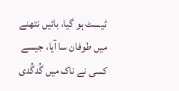ٹیسٹ ہو گیا، بائیں نتھنے میں طوفان سا آیا، جیسے کسی نے ناک میں گُدگُدی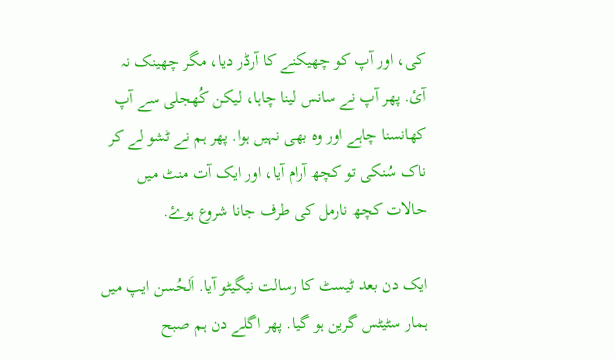کی، اور آپ کو چھیکنے کا آرڈر دیا، مگر چھینک نہ آئ. پھر آپ نے سانس لینا چاہا، لیکن کُھجلی سے آپ کھانسنا چاہے اور وہ بھی نہیں ہوا. پھر ہم نے ٹشو لے کر ناک سُنکی تو کچھ آرام آیا، اور ایک آت منٹ میں حالات کچھ نارمل کی طرف جانا شروع ہوۓ.

ایک دن بعد ٹیسٹ کا رسالت نیگیٹو آیا. اَلحُسن ایپ میں ہمار سٹیٹس گرین ہو گیا. پھر اگلے دن ہم صبح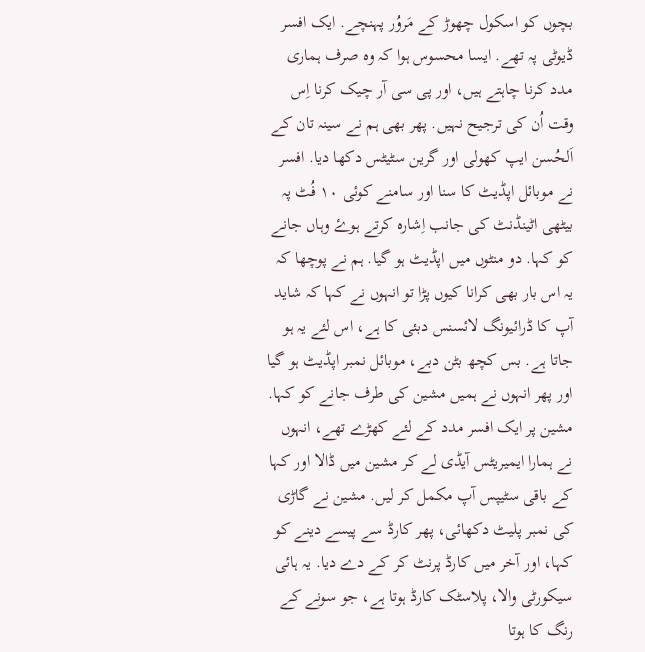بچوں کو اسکول چھوڑ کے مَروُر پہنچے. ایک افسر ڈیوٹی پہ تھے. ایسا محسوس ہوا کہ وہ صرف ہماری مدد کرنا چاہتے ہیں، اور پی سی آر چیک کرنا اِس وقت اُن کی ترجیح نہیں. پھر بھی ہم نے سینہ تان کے اَلحُسن ایپ کھولی اور گرین سٹیٹس دکھا دیا. افسر نے موبائل اپڈیٹ کا سنا اور سامنے کوئی ١٠ فُٹ پہ بیٹھی اٹینڈنٹ کی جانب اِشارہ کرتے ہوۓ وہاں جانے کو کہا. دو منٹوں میں اپڈیٹ ہو گیا. ہم نے پوچھا کہ یہ اس بار بھی کرانا کیوں پڑا تو انہوں نے کہا کہ شاید آپ کا ڈرائیونگ لائسنس دبئی کا ہے، اس لئے یہ ہو جاتا ہے. بس کچھ بٹن دبے، موبائل نمبر اپڈیٹ ہو گیا اور پھر انہوں نے ہمیں مشین کی طرف جانے کو کہا. مشین پر ایک افسر مدد کے لئے کھڑے تھے، انہوں نے ہمارا ایمیریٹس آیڈی لے کر مشین میں ڈالا اور کہا کے باقی سٹیپس آپ مکمل کر لیں. مشین نے گاڑی کی نمبر پلیٹ دکھائی، پھر کارڈ سے پیسے دینے کو کہا، اور آخر میں کارڈ پرنٹ کر کے دے دیا. یہ ہائی سیکورٹی والا، پلاسٹک کارڈ ہوتا ہے، جو سونے کے رنگ کا ہوتا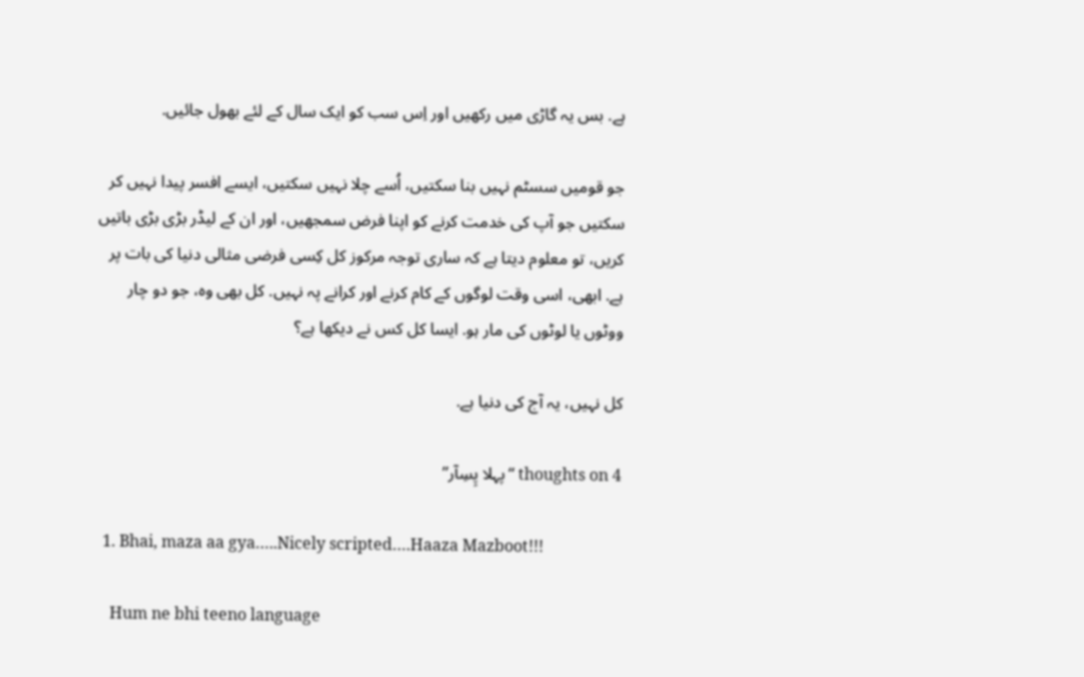ہے. بس یہ گاڑی میں رکھیں اور اِس سب کو ایک سال کے لئے بھول جائیں.

جو قومیں سسٹم نہیں بنا سکتیں، اُسے چلا نہیں سکتیں، ایسے افسر پیدا نہیں کر سکتیں جو آپ کی خدمت کرنے کو اپنا فرض سمجھیں، اور ان کے لیڈر بڑی بڑی باتیں کریں، تو معلوم دیتا ہے کہ ساری توجہ مرکوز کل کِسی فرضی مثالی دنیا کی بات پر ہے. ابھی، اسی وقت لوگوں کے کام کرنے اور کرانے پہ نہیں. کل بھی وہ، جو دو چار ووٹوں یا لوٹوں کی مار ہو. ایسا کل کس نے دیکھا ہے؟

کل نہیں، یہ آج کی دنیا ہے.

4 thoughts on “پہلا پِسِآر”

  1. Bhai, maza aa gya…..Nicely scripted….Haaza Mazboot!!!

    Hum ne bhi teeno language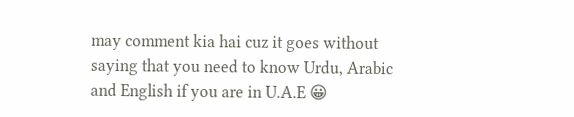may comment kia hai cuz it goes without saying that you need to know Urdu, Arabic and English if you are in U.A.E 😀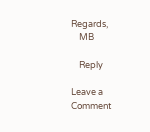Regards,
    MB

    Reply

Leave a Comment